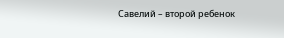Савелий – второй ребенок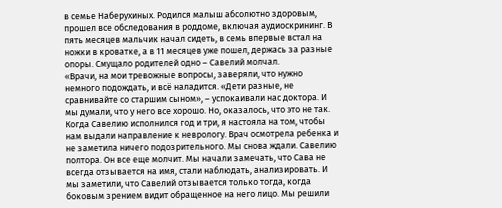в семье Наберухиных. Родился малыш абсолютно здоровым, прошел все обследования в роддоме, включая аудиоскрининг. В пять месяцев мальчик начал сидеть, в семь впервые встал на ножки в кроватке, а в 11 месяцев уже пошел, держась за разные опоры. Смущало родителей одно – Савелий молчал.
«Врачи, на мои тревожные вопросы, заверяли, что нужно немного подождать, и всё наладится. «Дети разные, не сравнивайте со старшим сыном», – успокаивали нас доктора. И мы думали, что у него все хорошо. Но, оказалось, что это не так. Когда Савелию исполнился год и три, я настояла на том, чтобы нам выдали направление к неврологу. Врач осмотрела ребенка и не заметила ничего подозрительного. Мы снова ждали. Савелию полтора. Он все еще молчит. Мы начали замечать, что Сава не всегда отзывается на имя, стали наблюдать, анализировать. И мы заметили, что Савелий отзывается только тогда, когда боковым зрением видит обращенное на него лицо. Мы решили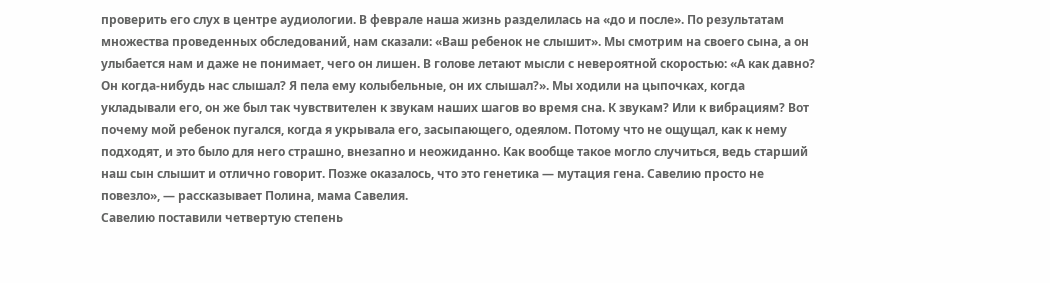проверить его слух в центре аудиологии. В феврале наша жизнь разделилась на «до и после». По результатам множества проведенных обследований, нам сказали: «Ваш ребенок не слышит». Мы смотрим на своего сына, а он улыбается нам и даже не понимает, чего он лишен. В голове летают мысли с невероятной скоростью: «А как давно? Он когда-нибудь нас слышал? Я пела ему колыбельные, он их слышал?». Мы ходили на цыпочках, когда укладывали его, он же был так чувствителен к звукам наших шагов во время сна. К звукам? Или к вибрациям? Вот почему мой ребенок пугался, когда я укрывала его, засыпающего, одеялом. Потому что не ощущал, как к нему подходят, и это было для него страшно, внезапно и неожиданно. Как вообще такое могло случиться, ведь старший наш сын слышит и отлично говорит. Позже оказалось, что это генетика — мутация гена. Савелию просто не повезло», — рассказывает Полина, мама Савелия.
Савелию поставили четвертую степень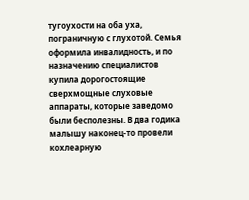тугоухости на оба уха, пограничную с глухотой. Семья оформила инвалидность, и по назначению специалистов купила дорогостоящие сверхмощные слуховые аппараты, которые заведомо были бесполезны. В два годика малышу наконец-то провели кохлеарную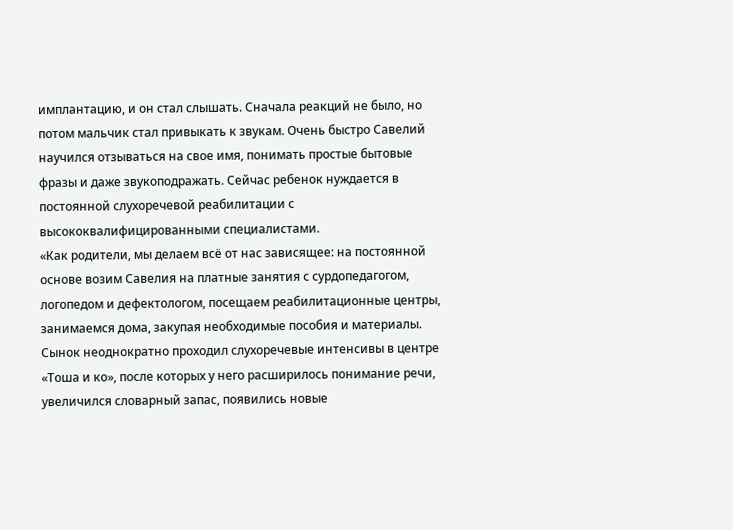имплантацию, и он стал слышать. Сначала реакций не было, но потом мальчик стал привыкать к звукам. Очень быстро Савелий научился отзываться на свое имя, понимать простые бытовые фразы и даже звукоподражать. Сейчас ребенок нуждается в постоянной слухоречевой реабилитации с высококвалифицированными специалистами.
«Как родители, мы делаем всё от нас зависящее: на постоянной основе возим Савелия на платные занятия с сурдопедагогом, логопедом и дефектологом, посещаем реабилитационные центры, занимаемся дома, закупая необходимые пособия и материалы. Сынок неоднократно проходил слухоречевые интенсивы в центре «Тоша и ко», после которых у него расширилось понимание речи, увеличился словарный запас, появились новые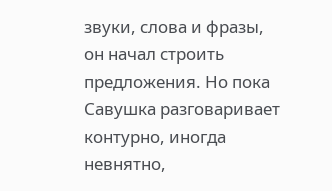звуки, слова и фразы, он начал строить предложения. Но пока Савушка разговаривает контурно, иногда невнятно,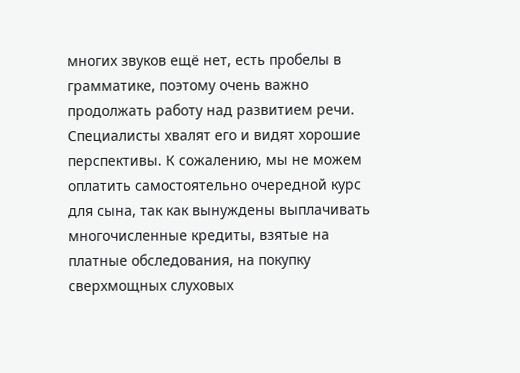многих звуков ещё нет, есть пробелы в грамматике, поэтому очень важно продолжать работу над развитием речи. Специалисты хвалят его и видят хорошие перспективы. К сожалению, мы не можем оплатить самостоятельно очередной курс для сына, так как вынуждены выплачивать многочисленные кредиты, взятые на платные обследования, на покупку сверхмощных слуховых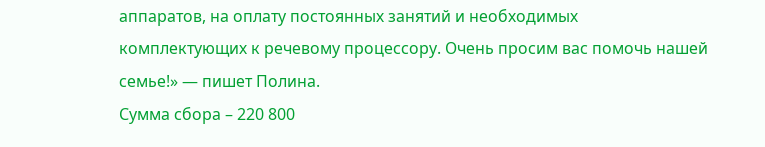аппаратов, на оплату постоянных занятий и необходимых комплектующих к речевому процессору. Очень просим вас помочь нашей семье!» — пишет Полина.
Сумма сбора – 220 800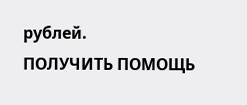рублей.
ПОЛУЧИТЬ ПОМОЩЬ